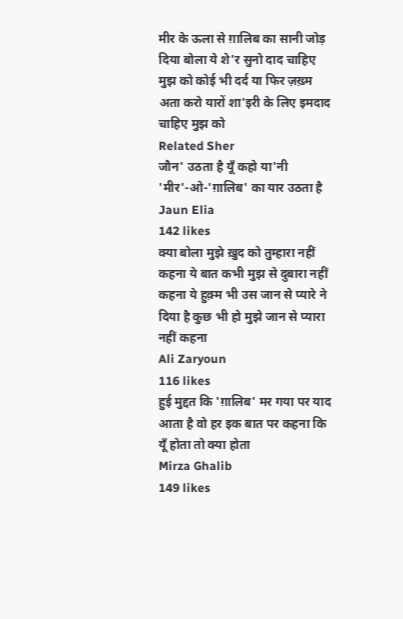मीर के ऊला से ग़ालिब का सानी जोड़ दिया बोला ये शे'र सुनो दाद चाहिए मुझ को कोई भी दर्द या फिर ज़ख़्म अता करो यारों शा'इरी के लिए इमदाद चाहिए मुझ को
Related Sher
जौन' उठता है यूँ कहो या'नी 'मीर'-ओ-'ग़ालिब' का यार उठता है
Jaun Elia
142 likes
क्या बोला मुझे ख़ुद को तुम्हारा नहीं कहना ये बात कभी मुझ से दुबारा नहीं कहना ये हुक़्म भी उस जान से प्यारे ने दिया है कुछ भी हो मुझे जान से प्यारा नहीं कहना
Ali Zaryoun
116 likes
हुई मुद्दत कि 'ग़ालिब' मर गया पर याद आता है वो हर इक बात पर कहना कि यूँ होता तो क्या होता
Mirza Ghalib
149 likes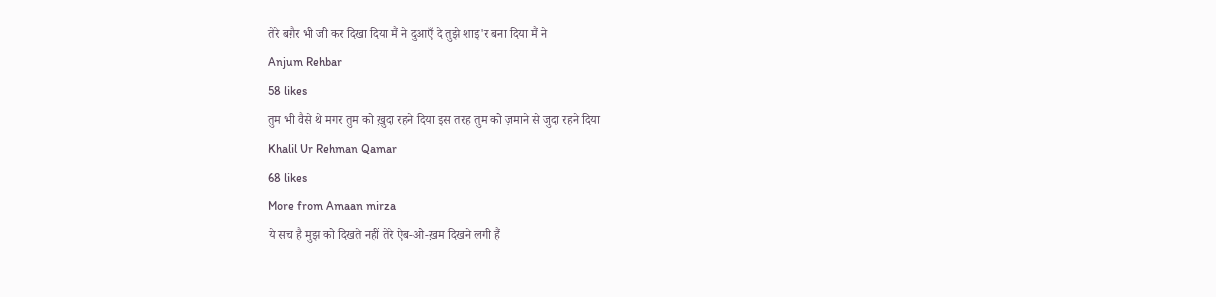तेरे बग़ैर भी जी कर दिखा दिया मैं ने दुआएँ दे तुझे शाइ'र बना दिया मैं ने
Anjum Rehbar
58 likes
तुम भी वैसे थे मगर तुम को ख़ुदा रहने दिया इस तरह तुम को ज़माने से जुदा रहने दिया
Khalil Ur Rehman Qamar
68 likes
More from Amaan mirza
ये सच है मुझ को दिखते नहीं तेरे ऐब-ओ-ख़म दिखने लगी हैं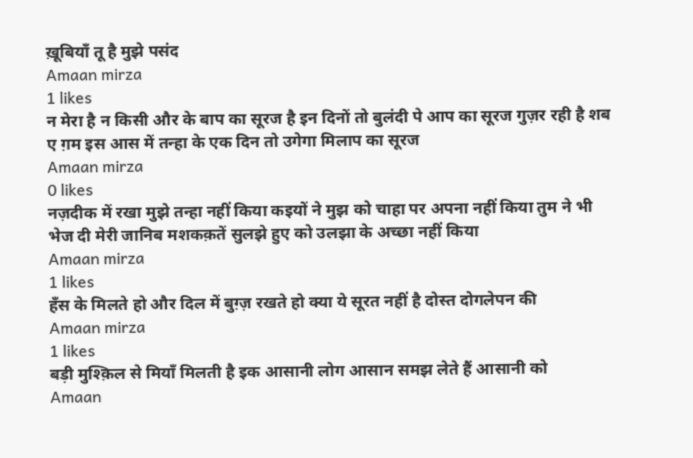ख़ूबियाँ तू है मुझे पसंद
Amaan mirza
1 likes
न मेरा है न किसी और के बाप का सूरज है इन दिनों तो बुलंदी पे आप का सूरज गुज़र रही है शब ए ग़म इस आस में तन्हा के एक दिन तो उगेगा मिलाप का सूरज
Amaan mirza
0 likes
नज़दीक में रखा मुझे तन्हा नहीं किया कइयों ने मुझ को चाहा पर अपना नहीं किया तुम ने भी भेज दी मेरी जानिब मशकक़तें सुलझे हुए को उलझा के अच्छा नहीं किया
Amaan mirza
1 likes
हँस के मिलते हो और दिल में बुग़्ज़ रखते हो क्या ये सूरत नहीं है दोस्त दोगलेपन की
Amaan mirza
1 likes
बड़ी मुश्क़िल से मियाँ मिलती है इक आसानी लोग आसान समझ लेते हैं आसानी को
Amaan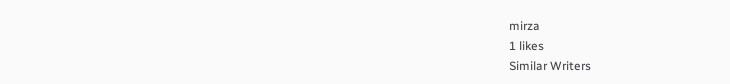mirza
1 likes
Similar Writers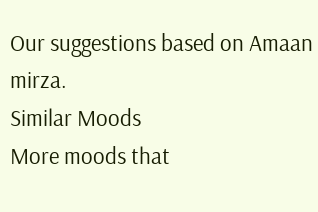Our suggestions based on Amaan mirza.
Similar Moods
More moods that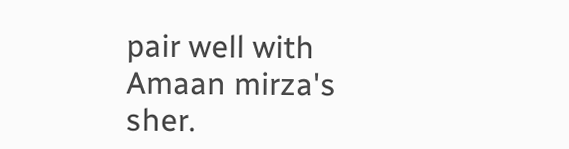pair well with Amaan mirza's sher.